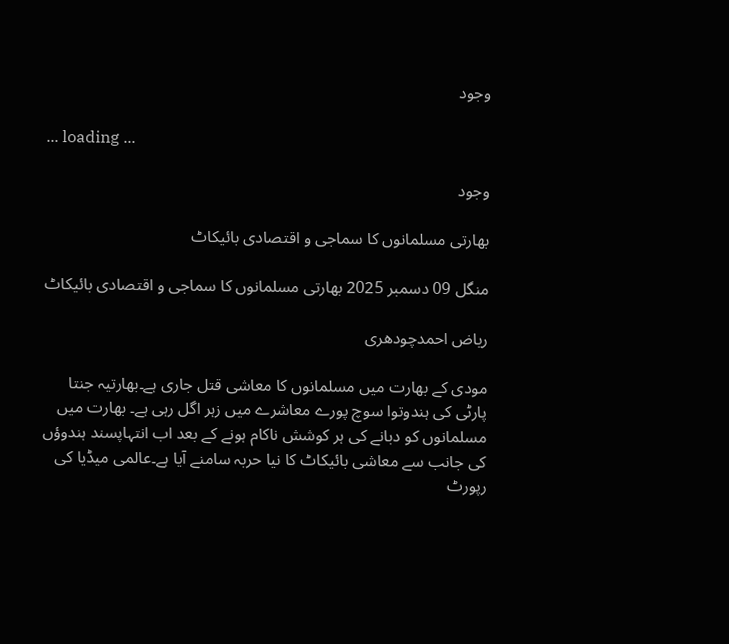وجود

... loading ...

وجود

بھارتی مسلمانوں کا سماجی و اقتصادی بائیکاٹ

منگل 09 دسمبر 2025 بھارتی مسلمانوں کا سماجی و اقتصادی بائیکاٹ

ریاض احمدچودھری

مودی کے بھارت میں مسلمانوں کا معاشی قتل جاری ہے۔بھارتیہ جنتا پارٹی کی ہندوتوا سوچ پورے معاشرے میں زہر اگل رہی ہے۔ بھارت میں مسلمانوں کو دبانے کی ہر کوشش ناکام ہونے کے بعد اب انتہاپسند ہندوؤں کی جانب سے معاشی بائیکاٹ کا نیا حربہ سامنے آیا ہے۔عالمی میڈیا کی رپورٹ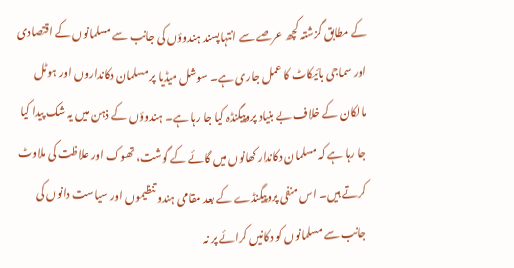کے مطابق گزشتہ کچھ عرصے سے انتہاپسند ہندوؤں کی جانب سے مسلمانوں کے اقتصادی اور سماجی بائیکاٹ کا عمل جاری ہے۔ سوشل میڈیا پر مسلمان دکانداروں اور ہوٹل مالکان کے خلاف بے بنیاد پروپیگنڈہ کیا جا رہا ہے۔ ہندوؤں کے ذہن میں یہ شک پیدا کیا جا رہا ہے کہ مسلمان دکاندار کھانوں میں گائے کے گوشت، تھوک اور علاظت کی ملاوٹ کرتے ہیں۔ اس منفی پروپیگنڈے کے بعد مقامی ہندو تنظیموں اور سیاست دانوں کی جانب سے مسلمانوں کو دکانیں کرائے پر نہ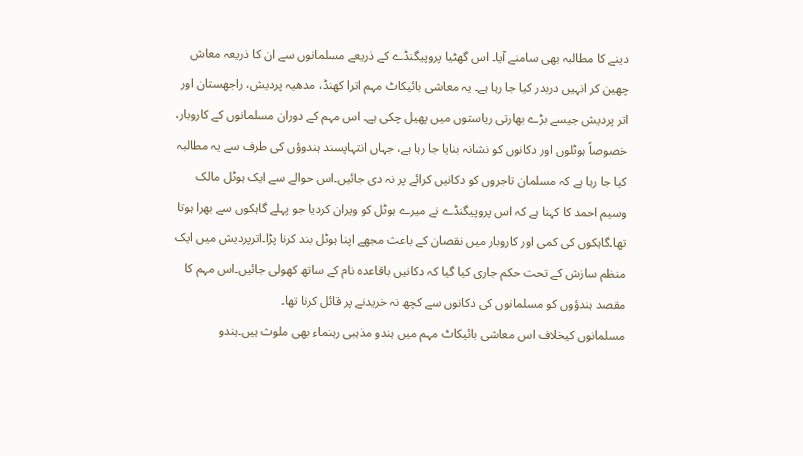دینے کا مطالبہ بھی سامنے آیا۔ اس گھٹیا پروپیگنڈے کے ذریعے مسلمانوں سے ان کا ذریعہ معاش چھین کر انہیں دربدر کیا جا رہا ہے۔ یہ معاشی بائیکاٹ مہم اترا کھنڈ، مدھیہ پردیش، راجھستان اور اتر پردیش جیسے بڑے بھارتی ریاستوں میں پھیل چکی ہے۔ اس مہم کے دوران مسلمانوں کے کاروبار، خصوصاً ہوٹلوں اور دکانوں کو نشانہ بنایا جا رہا ہے، جہاں انتہاپسند ہندوؤں کی طرف سے یہ مطالبہ کیا جا رہا ہے کہ مسلمان تاجروں کو دکانیں کرائے پر نہ دی جائیں۔اس حوالے سے ایک ہوٹل مالک وسیم احمد کا کہنا ہے کہ اس پروپیگنڈے نے میرے ہوٹل کو ویران کردیا جو پہلے گاہکوں سے بھرا ہوتا تھا۔گاہکوں کی کمی اور کاروبار میں نقصان کے باعث مجھے اپنا ہوٹل بند کرنا پڑا۔اترپردیش میں ایک منظم سازش کے تحت حکم جاری کیا گیا کہ دکانیں باقاعدہ نام کے ساتھ کھولی جائیں۔اس مہم کا مقصد ہندؤوں کو مسلمانوں کی دکانوں سے کچھ نہ خریدنے پر قائل کرنا تھا۔
مسلمانوں کیخلاف اس معاشی بائیکاٹ مہم میں ہندو مذہبی رہنماء بھی ملوث ہیں۔ہندو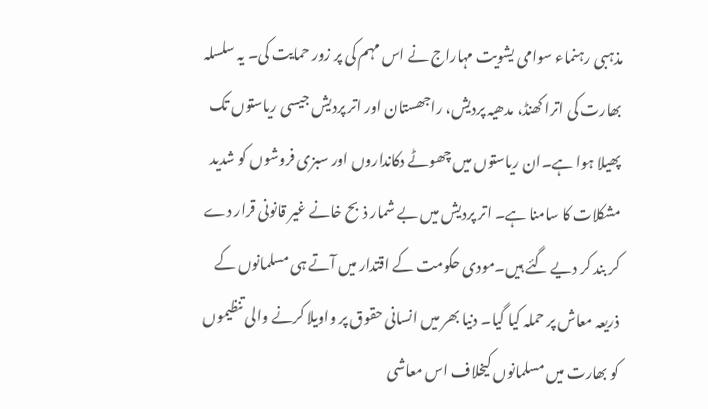مذہبی رہنماء سوامی یشویت مہاراج نے اس مہم کی پر زور حمایت کی۔ یہ سلسلہ بھارت کی اترا کھنڈ، مدھیہ پردیش، راجھستان اور اتر پردیش جیسی ریاستوں تک پھیلا ہوا ہے۔ان ریاستوں میں چھوٹے دکانداروں اور سبزی فروشوں کو شدید مشکلات کا سامنا ہے۔ اتر پردیش میں بے شمار ذبح خانے غیر قانونی قرار دے کر بند کر دیے گئے ہیں۔مودی حکومت کے اقتدار میں آتے ہی مسلمانوں کے ذریعہ معاش پر حملہ کیا گیا۔ دنیا بھر میں انسانی حقوق پر واویلا کرنے والی تنظیموں کو بھارت میں مسلمانوں کیخلاف اس معاشی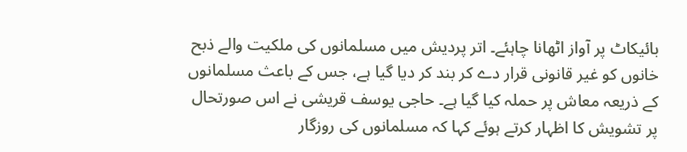بائیکاٹ پر آواز اٹھانا چاہئے۔ اتر پردیش میں مسلمانوں کی ملکیت والے ذبح خانوں کو غیر قانونی قرار دے کر بند کر دیا گیا ہے، جس کے باعث مسلمانوں کے ذریعہ معاش پر حملہ کیا گیا ہے۔ حاجی یوسف قریشی نے اس صورتحال پر تشویش کا اظہار کرتے ہوئے کہا کہ مسلمانوں کی روزگار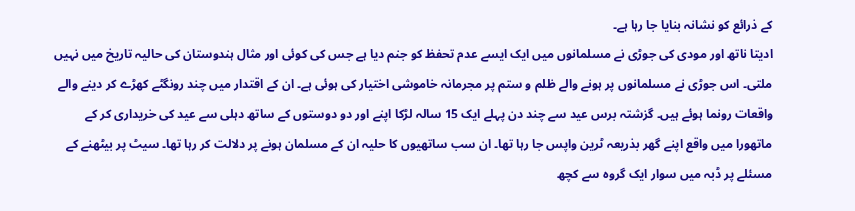کے ذرائع کو نشانہ بنایا جا رہا ہے۔
ادیتا ناتھ اور مودی کی جوڑی نے مسلمانوں میں ایک ایسے عدم تحفظ کو جنم دیا ہے جس کی کوئی اور مثال ہندوستان کی حالیہ تاریخ میں نہیں ملتی۔ اس جوڑی نے مسلمانوں پر ہونے والے ظلم و ستم پر مجرمانہ خاموشی اختیار کی ہوئی ہے۔ ان کے اقتدار میں چند رونگٹے کھڑے کر دینے والے واقعات رونما ہوئے ہیں۔ گزشتہ برس عید سے چند دن پہلے ایک 15 سالہ لڑکا اپنے اور دو دوستوں کے ساتھ دہلی سے عید کی خریداری کر کے ماتھورا میں واقع اپنے گھر بذریعہ ٹرین واپس جا رہا تھا۔ ان سب ساتھیوں کا حلیہ ان کے مسلمان ہونے پر دلالت کر رہا تھا۔ سیٹ پر بیٹھنے کے مسئلے پر ڈبہ میں سوار ایک گروہ سے کچھ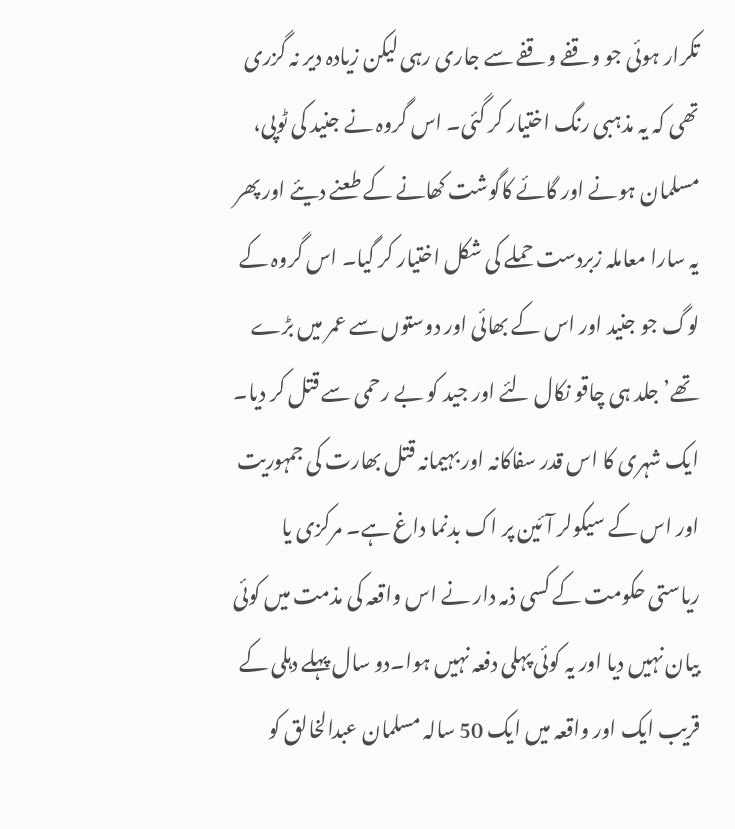تکرار ہوئی جو وقفے وقفے سے جاری رہی لیکن زیادہ دیر نہ گزری تھی کہ یہ مذہبی رنگ اختیار کر گئی۔ اس گروہ نے جنید کی ٹوپی، مسلمان ہونے اور گائے کاگوشت کھانے کے طعنے دیئے اور پھر یہ سارا معاملہ زبردست حملے کی شکل اختیار کر گیا۔ اس گروہ کے لوگ جو جنید اور اس کے بھائی اور دوستوں سے عمر میں بڑے تھے’ جلد ہی چاقو نکال لئے اور جید کو بے رحمی سے قتل کر دیا۔ ایک شہری کا اس قدر سفاکانہ اور بہیمانہ قتل بھارت کی جمہوریت اور اس کے سیکولر آئین پر اک بدنما داغ ہے۔ مرکزی یا ریاستی حکومت کے کسی ذمہ دار نے اس واقعہ کی مذمت میں کوئی بیان نہیں دیا اور یہ کوئی پہلی دفعہ نہیں ہوا۔دو سال پہلے دہلی کے قریب ایک اور واقعہ میں ایک 50 سالہ مسلمان عبدالخالق کو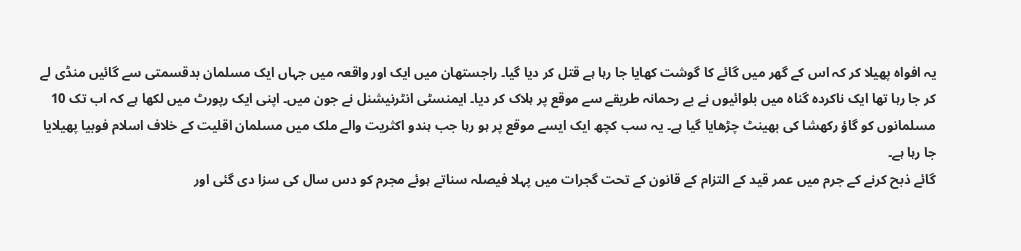یہ افواہ پھیلا کر کہ اس کے گھر میں گائے کا گوشت کھایا جا رہا ہے قتل کر دیا گیا۔ راجستھان میں ایک اور واقعہ میں جہاں ایک مسلمان بدقسمتی سے گائیں منڈی لے کر جا رہا تھا ایک ناکردہ گناہ میں بلوائیوں نے بے رحمانہ طریقے سے موقع پر ہلاک کر دیا۔ ایمنسٹی انٹرنیشنل نے جون میں۔ اپنی ایک رپورٹ میں لکھا ہے کہ اب تک 10 مسلمانوں کو گاؤ رکھشا کی بھینٹ چڑھایا گیا ہے۔ یہ سب کچھ ایک ایسے موقع پر ہو رہا جب ہندو اکثریت والے ملک میں مسلمان اقلیت کے خلاف اسلام فوبیا پھیلایا جا رہا ہے۔
گائے ذبح کرنے کے جرم میں عمر قید کے التزام کے قانون کے تحت گجرات میں پہلا فیصلہ سناتے ہوئے مجرم کو دس سال کی سزا دی گئی اور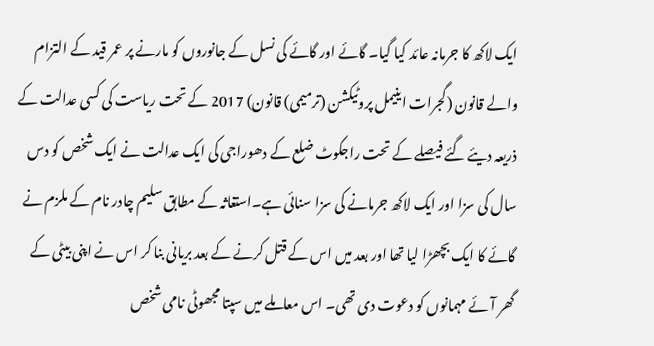ایک لاکھ کا جرمانہ عائد کیا گیا۔ گائے اور گائے کی نسل کے جانوروں کو مارنے پر عمر قید کے التزام والے قانون (گجرات اینیمل پروٹیکشن (ترمیمی) قانون) 2017 کے تحت ریاست کی کسی عدالت کے ذریعہ دیئے گئے فیصلے کے تحت راجکوٹ ضلع کے دھوراجی کی ایک عدالت نے ایک شخص کو دس سال کی سزا اور ایک لاکھ جرمانے کی سزا سنائی ہے۔استغاثہ کے مطابق سلیم چادر نام کے ملزم نے گائے کا ایک بچھڑا لیا تھا اور بعد میں اس کے قتل کرنے کے بعد بریانی بنا کر اس نے اپنی بیٹی کے گھر آئے مہمانوں کو دعوت دی تھی۔ اس معاملے میں سپتا مجھوٹی نامی شخص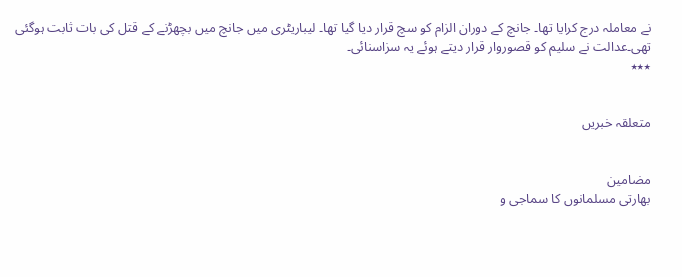نے معاملہ درج کرایا تھا۔ جانچ کے دوران الزام کو سچ قرار دیا گیا تھا۔ لیباریٹری میں جانچ میں بچھڑنے کے قتل کی بات ثابت ہوگئی تھی۔عدالت نے سلیم کو قصوروار قرار دیتے ہوئے یہ سزاسنائی۔
٭٭٭


متعلقہ خبریں


مضامین
بھارتی مسلمانوں کا سماجی و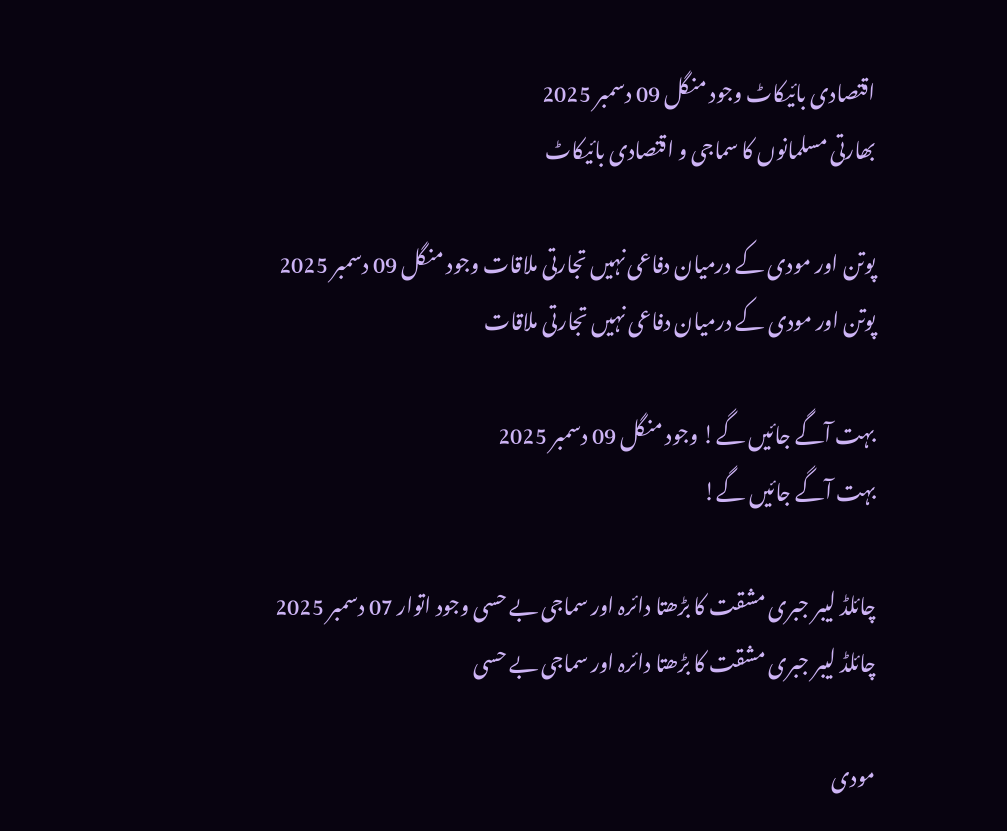اقتصادی بائیکاٹ وجود منگل 09 دسمبر 2025
بھارتی مسلمانوں کا سماجی و اقتصادی بائیکاٹ

پوتن اور مودی کے درمیان دفاعی نہیں تجارتی ملاقات وجود منگل 09 دسمبر 2025
پوتن اور مودی کے درمیان دفاعی نہیں تجارتی ملاقات

بہت آگے جائیں گے! وجود منگل 09 دسمبر 2025
بہت آگے جائیں گے!

چائلڈ لیبر جبری مشقت کا بڑھتا دائرہ اور سماجی بے حسی وجود اتوار 07 دسمبر 2025
چائلڈ لیبر جبری مشقت کا بڑھتا دائرہ اور سماجی بے حسی

مودی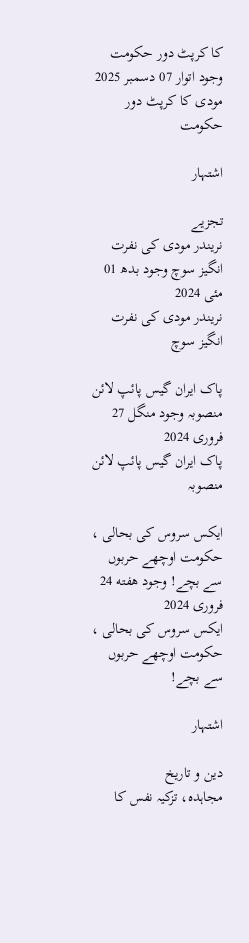کا کرپٹ دور حکومت وجود اتوار 07 دسمبر 2025
مودی کا کرپٹ دور حکومت

اشتہار

تجزیے
نریندر مودی کی نفرت انگیز سوچ وجود بدھ 01 مئی 2024
نریندر مودی کی نفرت انگیز سوچ

پاک ایران گیس پائپ لائن منصوبہ وجود منگل 27 فروری 2024
پاک ایران گیس پائپ لائن منصوبہ

ایکس سروس کی بحالی ، حکومت اوچھے حربوں سے بچے! وجود هفته 24 فروری 2024
ایکس سروس کی بحالی ، حکومت اوچھے حربوں سے بچے!

اشتہار

دین و تاریخ
مجاہدہ، تزکیہ نفس کا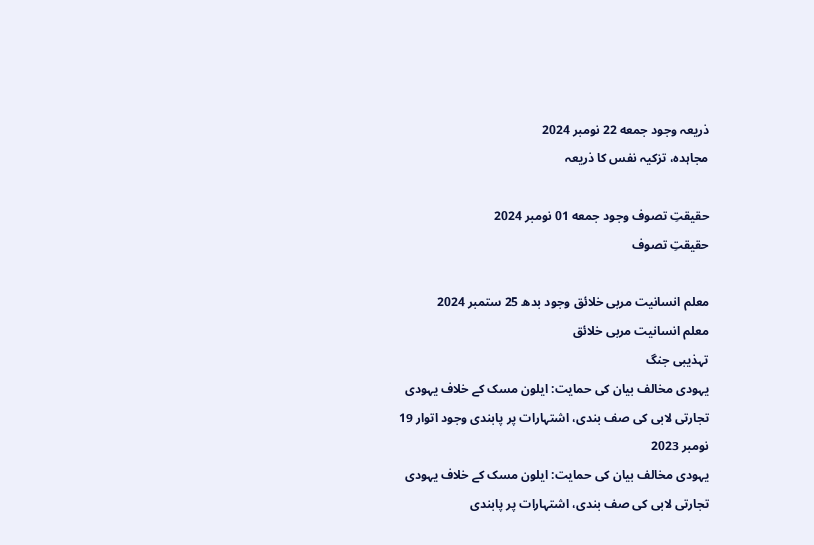ذریعہ وجود جمعه 22 نومبر 2024
مجاہدہ، تزکیہ نفس کا ذریعہ

حقیقتِ تصوف وجود جمعه 01 نومبر 2024
حقیقتِ تصوف

معلم انسانیت مربی خلائق وجود بدھ 25 ستمبر 2024
معلم انسانیت مربی خلائق
تہذیبی جنگ
یہودی مخالف بیان کی حمایت: ایلون مسک کے خلاف یہودی تجارتی لابی کی صف بندی، اشتہارات پر پابندی وجود اتوار 19 نومبر 2023
یہودی مخالف بیان کی حمایت: ایلون مسک کے خلاف یہودی تجارتی لابی کی صف بندی، اشتہارات پر پابندی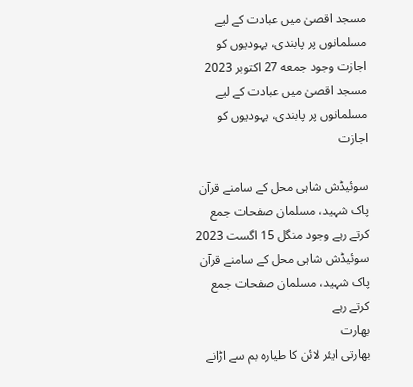مسجد اقصیٰ میں عبادت کے لیے مسلمانوں پر پابندی، یہودیوں کو اجازت وجود جمعه 27 اکتوبر 2023
مسجد اقصیٰ میں عبادت کے لیے مسلمانوں پر پابندی، یہودیوں کو اجازت

سوئیڈش شاہی محل کے سامنے قرآن پاک شہید، مسلمان صفحات جمع کرتے رہے وجود منگل 15 اگست 2023
سوئیڈش شاہی محل کے سامنے قرآن پاک شہید، مسلمان صفحات جمع کرتے رہے
بھارت
بھارتی ایئر لائن کا طیارہ بم سے اڑانے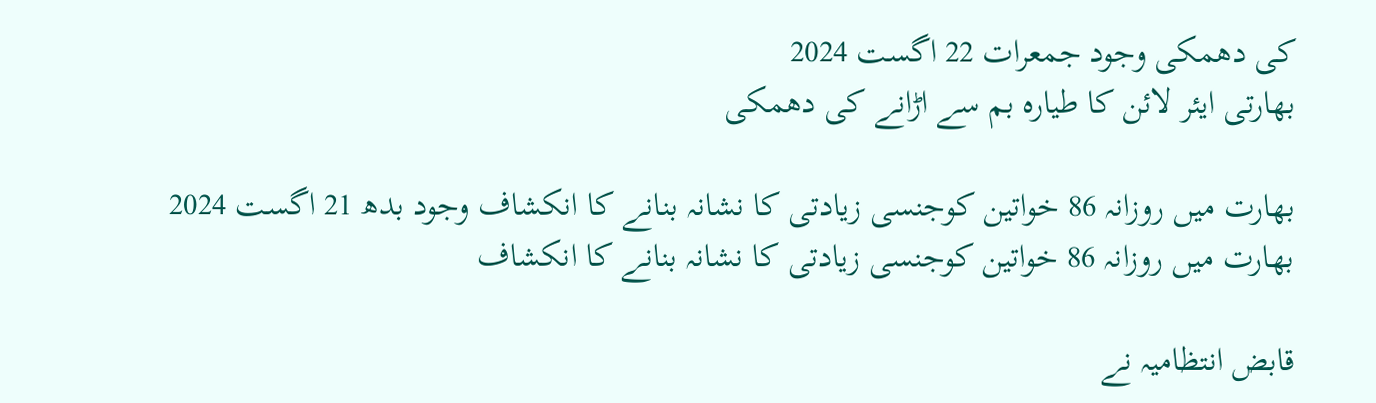کی دھمکی وجود جمعرات 22 اگست 2024
بھارتی ایئر لائن کا طیارہ بم سے اڑانے کی دھمکی

بھارت میں روزانہ 86 خواتین کوجنسی زیادتی کا نشانہ بنانے کا انکشاف وجود بدھ 21 اگست 2024
بھارت میں روزانہ 86 خواتین کوجنسی زیادتی کا نشانہ بنانے کا انکشاف

قابض انتظامیہ نے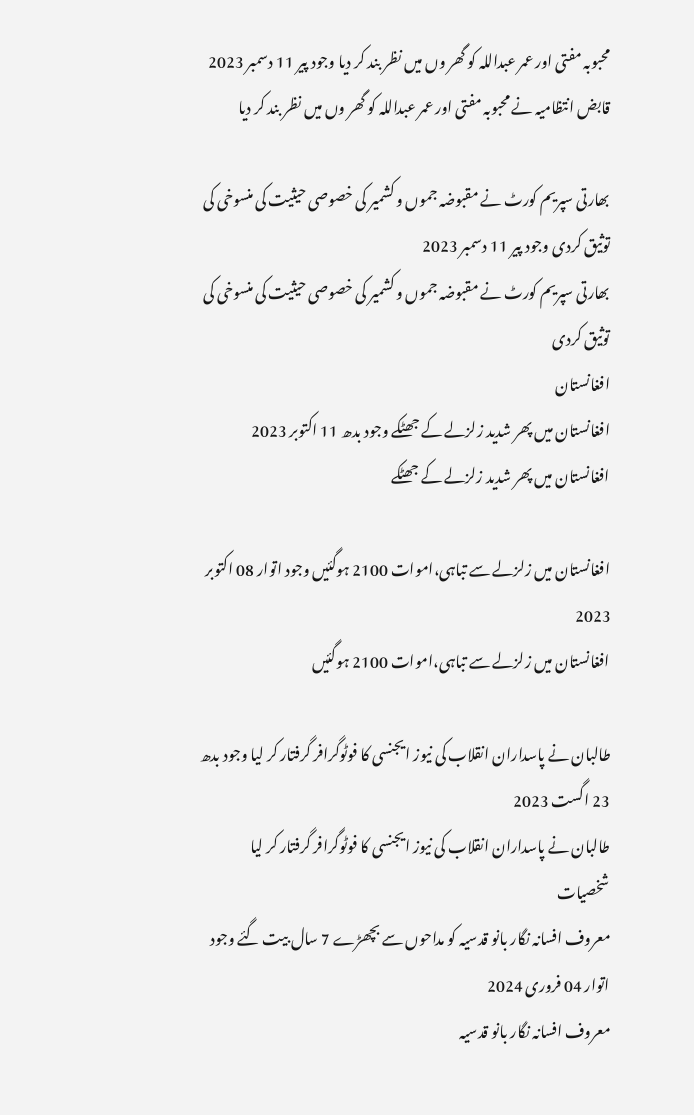محبوبہ مفتی اور عمر عبداللہ کو گھر وں میں نظر بند کر دیا وجود پیر 11 دسمبر 2023
قابض انتظامیہ نے محبوبہ مفتی اور عمر عبداللہ کو گھر وں میں نظر بند کر دیا

بھارتی سپریم کورٹ نے مقبوضہ جموں و کشمیر کی خصوصی حیثیت کی منسوخی کی توثیق کردی وجود پیر 11 دسمبر 2023
بھارتی سپریم کورٹ نے مقبوضہ جموں و کشمیر کی خصوصی حیثیت کی منسوخی کی توثیق کردی
افغانستان
افغانستان میں پھر شدید زلزلے کے جھٹکے وجود بدھ 11 اکتوبر 2023
افغانستان میں پھر شدید زلزلے کے جھٹکے

افغانستان میں زلزلے سے تباہی،اموات 2100 ہوگئیں وجود اتوار 08 اکتوبر 2023
افغانستان میں زلزلے سے تباہی،اموات 2100 ہوگئیں

طالبان نے پاسداران انقلاب کی نیوز ایجنسی کا فوٹوگرافر گرفتار کر لیا وجود بدھ 23 اگست 2023
طالبان نے پاسداران انقلاب کی نیوز ایجنسی کا فوٹوگرافر گرفتار کر لیا
شخصیات
معروف افسانہ نگار بانو قدسیہ کو مداحوں سے بچھڑے 7 سال بیت گئے وجود اتوار 04 فروری 2024
معروف افسانہ نگار بانو قدسیہ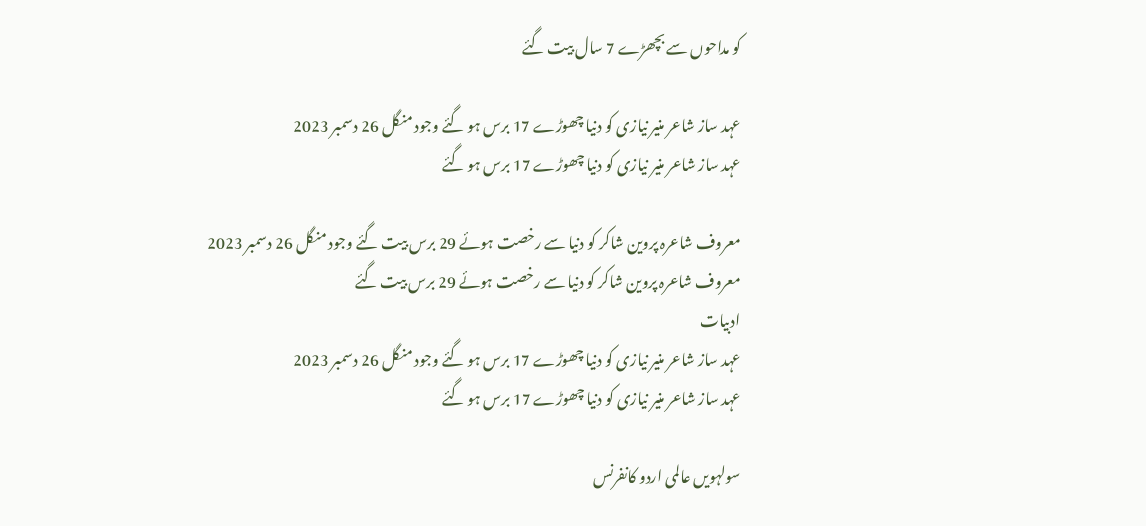کو مداحوں سے بچھڑے 7 سال بیت گئے

عہد ساز شاعر منیر نیازی کو دنیا چھوڑے 17 برس ہو گئے وجود منگل 26 دسمبر 2023
عہد ساز شاعر منیر نیازی کو دنیا چھوڑے 17 برس ہو گئے

معروف شاعرہ پروین شاکر کو دنیا سے رخصت ہوئے 29 برس بیت گئے وجود منگل 26 دسمبر 2023
معروف شاعرہ پروین شاکر کو دنیا سے رخصت ہوئے 29 برس بیت گئے
ادبیات
عہد ساز شاعر منیر نیازی کو دنیا چھوڑے 17 برس ہو گئے وجود منگل 26 دسمبر 2023
عہد ساز شاعر منیر نیازی کو دنیا چھوڑے 17 برس ہو گئے

سولہویں عالمی اردو کانفرنس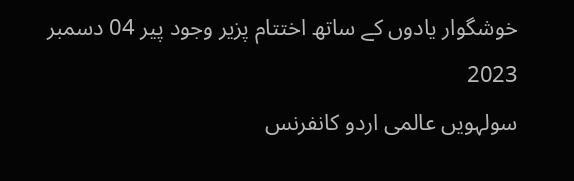خوشگوار یادوں کے ساتھ اختتام پزیر وجود پیر 04 دسمبر 2023
سولہویں عالمی اردو کانفرنس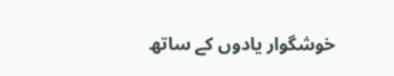خوشگوار یادوں کے ساتھ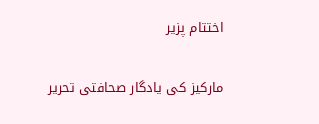اختتام پزیر

مارکیز کی یادگار صحافتی تحریر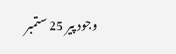وجود پیر 25 ستمبر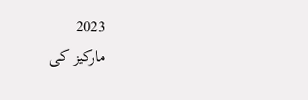2023
مارکیز کی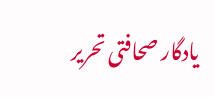یادگار صحافتی تحریر